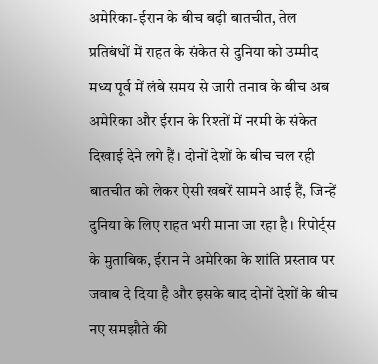अमेरिका-ईरान के बीच बढ़ी बातचीत, तेल प्रतिबंधों में राहत के संकेत से दुनिया को उम्मीद
मध्य पूर्व में लंबे समय से जारी तनाव के बीच अब अमेरिका और ईरान के रिश्तों में नरमी के संकेत दिखाई देने लगे हैं। दोनों देशों के बीच चल रही बातचीत को लेकर ऐसी खबरें सामने आई हैं, जिन्हें दुनिया के लिए राहत भरी माना जा रहा है। रिपोर्ट्स के मुताबिक, ईरान ने अमेरिका के शांति प्रस्ताव पर जवाब दे दिया है और इसके बाद दोनों देशों के बीच नए समझौते की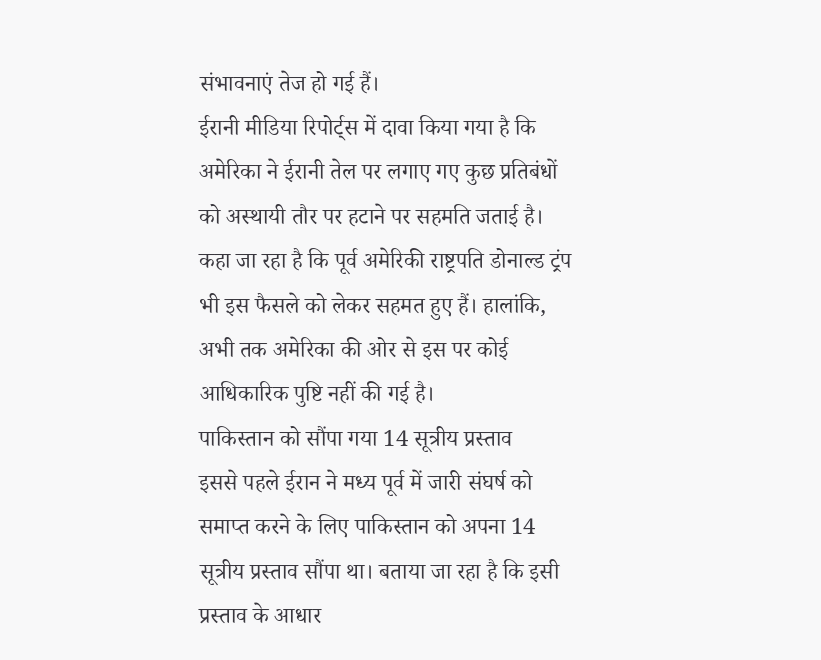संभावनाएं तेज हो गई हैं।
ईरानी मीडिया रिपोर्ट्स में दावा किया गया है कि अमेरिका ने ईरानी तेल पर लगाए गए कुछ प्रतिबंधों को अस्थायी तौर पर हटाने पर सहमति जताई है। कहा जा रहा है कि पूर्व अमेरिकी राष्ट्रपति डोनाल्ड ट्रंप भी इस फैसले को लेकर सहमत हुए हैं। हालांकि, अभी तक अमेरिका की ओर से इस पर कोई आधिकारिक पुष्टि नहीं की गई है।
पाकिस्तान को सौंपा गया 14 सूत्रीय प्रस्ताव
इससे पहले ईरान ने मध्य पूर्व में जारी संघर्ष को समाप्त करने के लिए पाकिस्तान को अपना 14 सूत्रीय प्रस्ताव सौंपा था। बताया जा रहा है कि इसी प्रस्ताव के आधार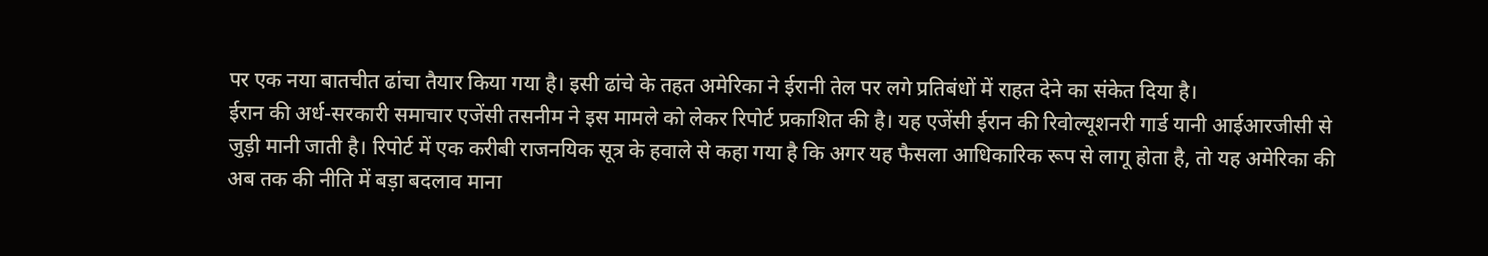पर एक नया बातचीत ढांचा तैयार किया गया है। इसी ढांचे के तहत अमेरिका ने ईरानी तेल पर लगे प्रतिबंधों में राहत देने का संकेत दिया है।
ईरान की अर्ध-सरकारी समाचार एजेंसी तसनीम ने इस मामले को लेकर रिपोर्ट प्रकाशित की है। यह एजेंसी ईरान की रिवोल्यूशनरी गार्ड यानी आईआरजीसी से जुड़ी मानी जाती है। रिपोर्ट में एक करीबी राजनयिक सूत्र के हवाले से कहा गया है कि अगर यह फैसला आधिकारिक रूप से लागू होता है, तो यह अमेरिका की अब तक की नीति में बड़ा बदलाव माना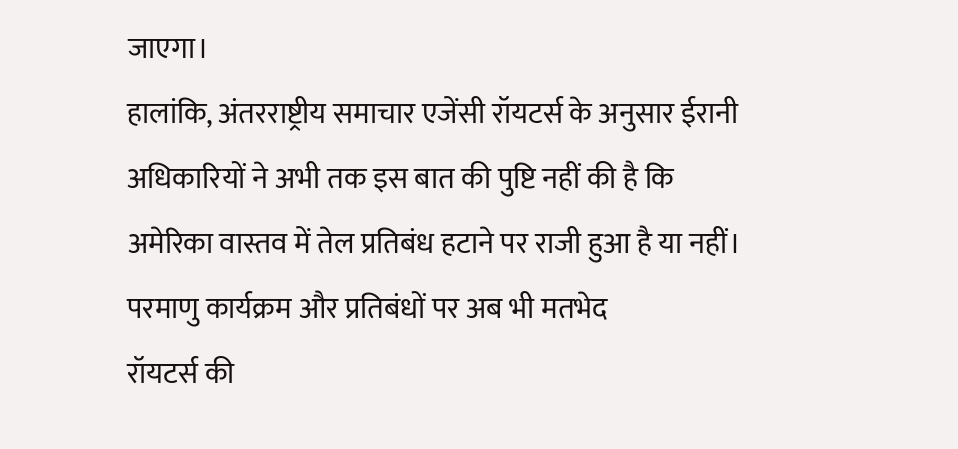जाएगा।
हालांकि, अंतरराष्ट्रीय समाचार एजेंसी रॉयटर्स के अनुसार ईरानी अधिकारियों ने अभी तक इस बात की पुष्टि नहीं की है कि अमेरिका वास्तव में तेल प्रतिबंध हटाने पर राजी हुआ है या नहीं।
परमाणु कार्यक्रम और प्रतिबंधों पर अब भी मतभेद
रॉयटर्स की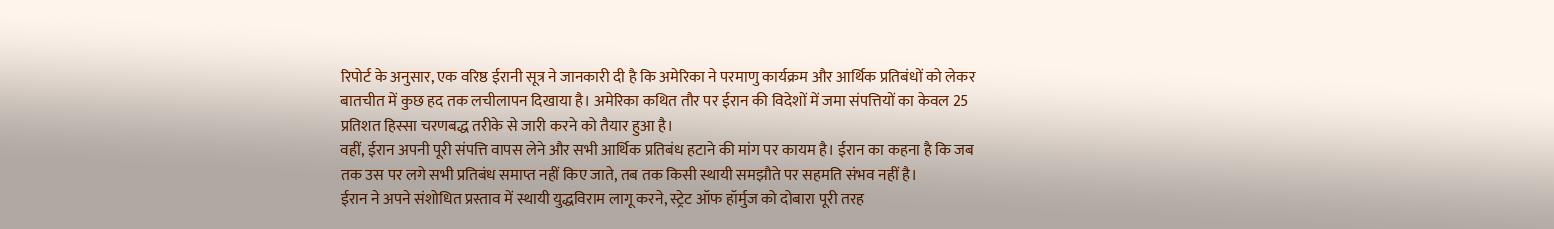रिपोर्ट के अनुसार, एक वरिष्ठ ईरानी सूत्र ने जानकारी दी है कि अमेरिका ने परमाणु कार्यक्रम और आर्थिक प्रतिबंधों को लेकर बातचीत में कुछ हद तक लचीलापन दिखाया है। अमेरिका कथित तौर पर ईरान की विदेशों में जमा संपत्तियों का केवल 25 प्रतिशत हिस्सा चरणबद्ध तरीके से जारी करने को तैयार हुआ है।
वहीं, ईरान अपनी पूरी संपत्ति वापस लेने और सभी आर्थिक प्रतिबंध हटाने की मांग पर कायम है। ईरान का कहना है कि जब तक उस पर लगे सभी प्रतिबंध समाप्त नहीं किए जाते, तब तक किसी स्थायी समझौते पर सहमति संभव नहीं है।
ईरान ने अपने संशोधित प्रस्ताव में स्थायी युद्धविराम लागू करने, स्ट्रेट ऑफ हॉर्मुज को दोबारा पूरी तरह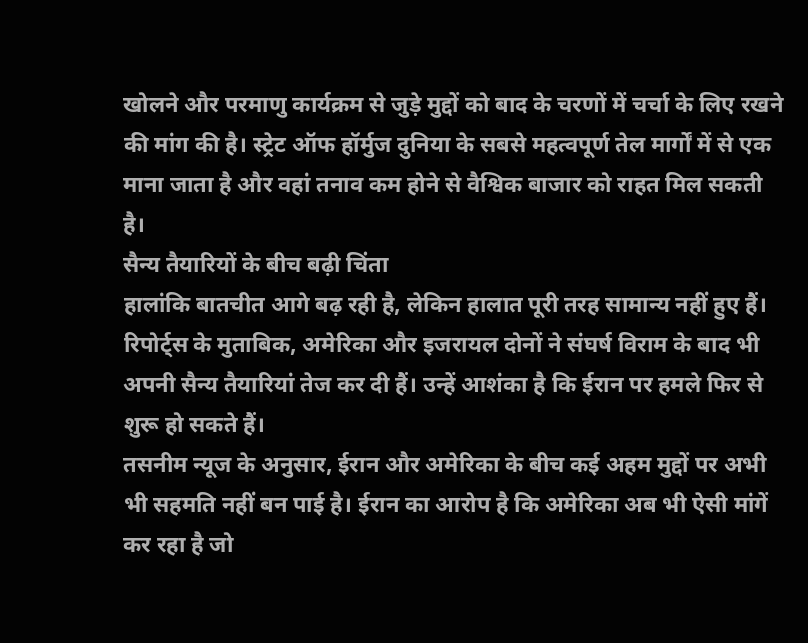खोलने और परमाणु कार्यक्रम से जुड़े मुद्दों को बाद के चरणों में चर्चा के लिए रखने की मांग की है। स्ट्रेट ऑफ हॉर्मुज दुनिया के सबसे महत्वपूर्ण तेल मार्गों में से एक माना जाता है और वहां तनाव कम होने से वैश्विक बाजार को राहत मिल सकती है।
सैन्य तैयारियों के बीच बढ़ी चिंता
हालांकि बातचीत आगे बढ़ रही है, लेकिन हालात पूरी तरह सामान्य नहीं हुए हैं। रिपोर्ट्स के मुताबिक, अमेरिका और इजरायल दोनों ने संघर्ष विराम के बाद भी अपनी सैन्य तैयारियां तेज कर दी हैं। उन्हें आशंका है कि ईरान पर हमले फिर से शुरू हो सकते हैं।
तसनीम न्यूज के अनुसार, ईरान और अमेरिका के बीच कई अहम मुद्दों पर अभी भी सहमति नहीं बन पाई है। ईरान का आरोप है कि अमेरिका अब भी ऐसी मांगें कर रहा है जो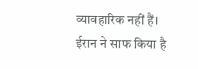व्यावहारिक नहीं हैं।
ईरान ने साफ किया है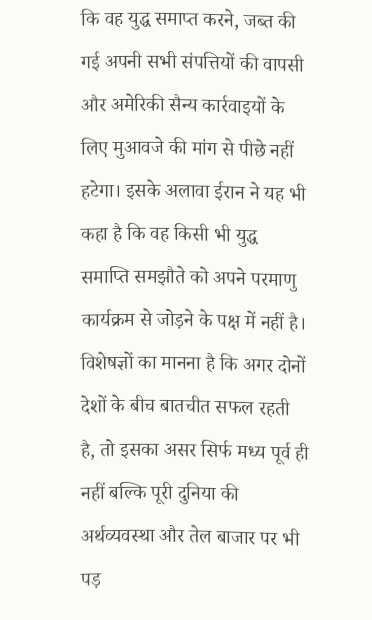कि वह युद्ध समाप्त करने, जब्त की गई अपनी सभी संपत्तियों की वापसी और अमेरिकी सैन्य कार्रवाइयों के लिए मुआवजे की मांग से पीछे नहीं हटेगा। इसके अलावा ईरान ने यह भी कहा है कि वह किसी भी युद्ध समाप्ति समझौते को अपने परमाणु कार्यक्रम से जोड़ने के पक्ष में नहीं है।
विशेषज्ञों का मानना है कि अगर दोनों देशों के बीच बातचीत सफल रहती है, तो इसका असर सिर्फ मध्य पूर्व ही नहीं बल्कि पूरी दुनिया की अर्थव्यवस्था और तेल बाजार पर भी पड़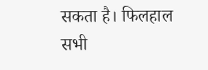सकता है। फिलहाल सभी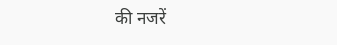की नजरें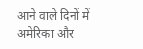आने वाले दिनों में अमेरिका और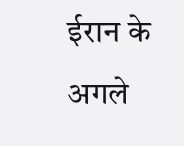ईरान के अगले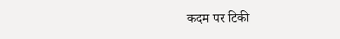कदम पर टिकी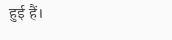हुई हैं।